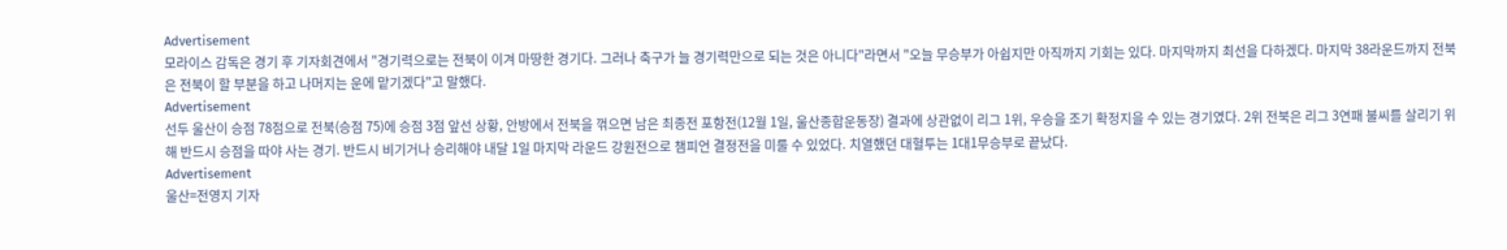Advertisement
모라이스 감독은 경기 후 기자회견에서 "경기력으로는 전북이 이겨 마땅한 경기다. 그러나 축구가 늘 경기력만으로 되는 것은 아니다"라면서 "오늘 무승부가 아쉽지만 아직까지 기회는 있다. 마지막까지 최선을 다하겠다. 마지막 38라운드까지 전북은 전북이 할 부분을 하고 나머지는 운에 맡기겠다"고 말했다.
Advertisement
선두 울산이 승점 78점으로 전북(승점 75)에 승점 3점 앞선 상황, 안방에서 전북을 꺾으면 남은 최종전 포항전(12월 1일, 울산종합운동장) 결과에 상관없이 리그 1위, 우승을 조기 확정지을 수 있는 경기였다. 2위 전북은 리그 3연패 불씨를 살리기 위해 반드시 승점을 따야 사는 경기. 반드시 비기거나 승리해야 내달 1일 마지막 라운드 강원전으로 챔피언 결정전을 미룰 수 있었다. 치열했던 대혈투는 1대1무승부로 끝났다.
Advertisement
울산=전영지 기자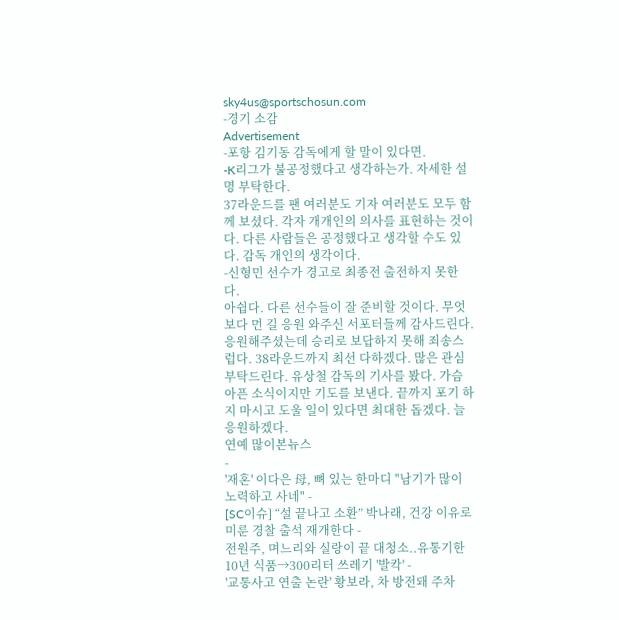sky4us@sportschosun.com
-경기 소감
Advertisement
-포항 김기동 감독에게 할 말이 있다면.
-K리그가 불공정했다고 생각하는가. 자세한 설명 부탁한다.
37라운드를 팬 여러분도 기자 여러분도 모두 함께 보셨다. 각자 개개인의 의사를 표현하는 것이다. 다른 사람들은 공정했다고 생각할 수도 있다. 감독 개인의 생각이다.
-신형민 선수가 경고로 최종전 출전하지 못한다.
아쉽다. 다른 선수들이 잘 준비할 것이다. 무엇보다 먼 길 응원 와주신 서포터들께 감사드린다. 응원해주셨는데 승리로 보답하지 못해 죄송스럽다. 38라운드까지 최선 다하겠다. 많은 관심 부탁드린다. 유상철 감독의 기사를 봤다. 가슴 아픈 소식이지만 기도를 보낸다. 끝까지 포기 하지 마시고 도울 일이 있다면 최대한 돕겠다. 늘 응원하겠다.
연예 많이본뉴스
-
'재혼' 이다은 母, 뼈 있는 한마디 "남기가 많이 노력하고 사네" -
[SC이슈] “설 끝나고 소환” 박나래, 건강 이유로 미룬 경찰 출석 재개한다 -
전원주, 며느리와 실랑이 끝 대청소..유통기한 10년 식품→300리터 쓰레기 '발칵' -
'교통사고 연출 논란' 황보라, 차 방전돼 주차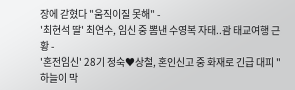장에 갇혔다 "움직이질 못해" -
'최현석 딸' 최연수, 임신 중 뽐낸 수영복 자태..괌 태교여행 근황 -
'혼전임신' 28기 정숙♥상철, 혼인신고 중 화재로 긴급 대피 "하늘이 막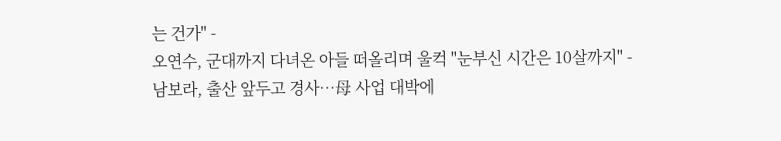는 건가" -
오연수, 군대까지 다녀온 아들 떠올리며 울컥 "눈부신 시간은 10살까지" -
남보라, 출산 앞두고 경사…母 사업 대박에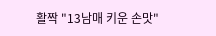활짝 "13남매 키운 손맛"